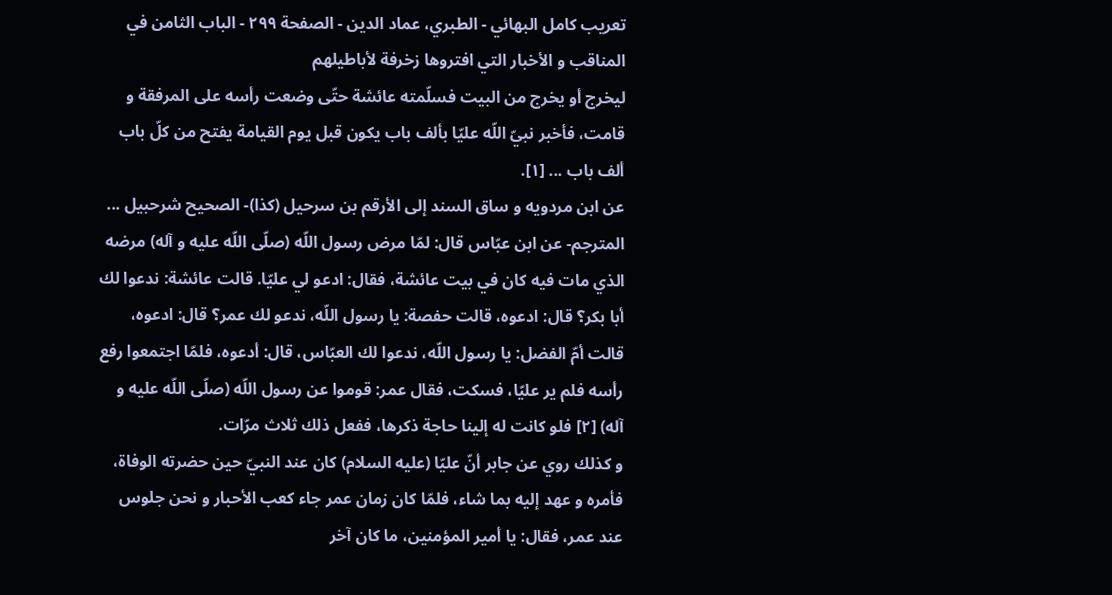تعريب كامل البهائي - الطبري، عماد الدين - الصفحة ٢٩٩ - الباب الثامن في المناقب و الأخبار التي افتروها زخرفة لأباطيلهم
ليخرج أو يخرج من البيت فسلّمته عائشة حتّى وضعت رأسه على المرفقة و قامت، فأخبر نبيّ اللّه عليّا بألف باب يكون قبل يوم القيامة يفتح من كلّ باب ألف باب ... [١].
عن ابن مردويه و ساق السند إلى الأرقم بن سرحيل (كذا)- الصحيح شرحبيل ... المترجم- عن ابن عبّاس قال: لمّا مرض رسول اللّه (صلّى اللّه عليه و آله) مرضه الذي مات فيه كان في بيت عائشة، فقال: ادعو لي عليّا. قالت عائشة: ندعوا لك أبا بكر؟ قال: ادعوه، قالت حفصة: يا رسول اللّه، ندعو لك عمر؟ قال: ادعوه، قالت أمّ الفضل: يا رسول اللّه، ندعوا لك العبّاس، قال: أدعوه، فلمّا اجتمعوا رفع رأسه فلم ير عليّا، فسكت، فقال عمر: قوموا عن رسول اللّه (صلّى اللّه عليه و آله) [٢] فلو كانت له إلينا حاجة ذكرها، ففعل ذلك ثلاث مرّات.
و كذلك روي عن جابر أنّ عليّا (عليه السلام) كان عند النبيّ حين حضرته الوفاة، فأمره و عهد إليه بما شاء، فلمّا كان زمان عمر جاء كعب الأحبار و نحن جلوس عند عمر، فقال: يا أمير المؤمنين، ما كان آخر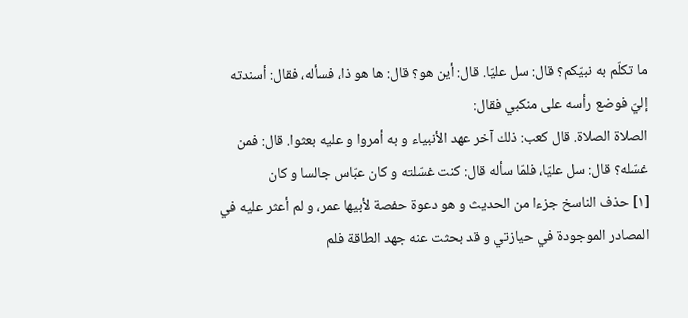ما تكلّم به نبيّكم؟ قال: سل عليّا. قال: أين هو؟ قال: ها هو ذا، فسأله، فقال: أسندته إليّ فوضع رأسه على منكبي فقال:
الصلاة الصلاة. قال كعب: ذلك آخر عهد الأنبياء و به أمروا و عليه بعثوا. قال: فمن غسّله؟ قال: سل عليّا، فلمّا سأله قال: كنت غسّلته و كان عبّاس جالسا و كان
[١] حذف الناسخ جزءا من الحديث و هو دعوة حفصة لأبيها عمر، و لم أعثر عليه في المصادر الموجودة في حيازتي و قد بحثت عنه جهد الطاقة فلم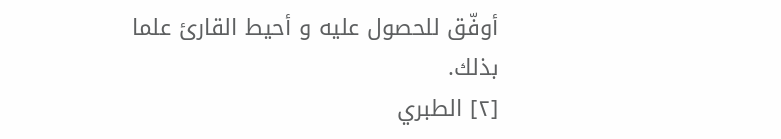أوفّق للحصول عليه و أحيط القارئ علما بذلك.
[٢] الطبري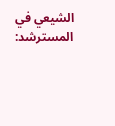الشيعي في المسترشد: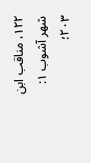١٢٢، مناقب ابن شهر آشوب ١: ٢٠٣؛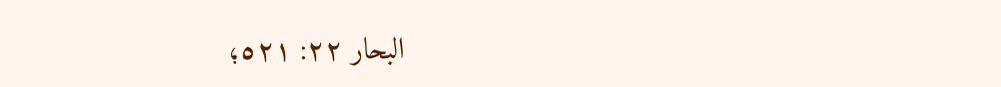البحار ٢٢: ٥٢١؛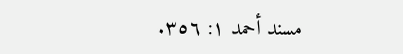مسند أحمد ١: ٣٥٦.